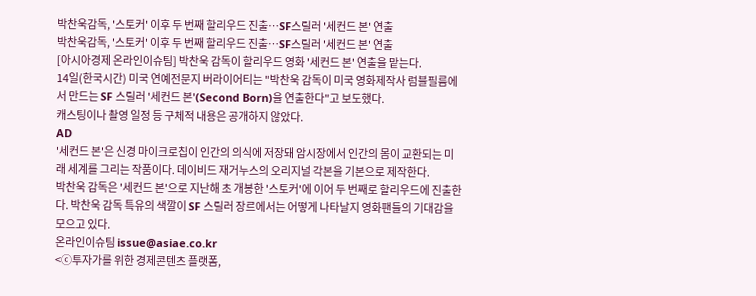박찬욱감독, '스토커' 이후 두 번째 할리우드 진출…SF스릴러 '세컨드 본' 연출
박찬욱감독, '스토커' 이후 두 번째 할리우드 진출…SF스릴러 '세컨드 본' 연출
[아시아경제 온라인이슈팀] 박찬욱 감독이 할리우드 영화 '세컨드 본' 연출을 맡는다.
14일(한국시간) 미국 연예전문지 버라이어티는 "박찬욱 감독이 미국 영화제작사 럼블필름에서 만드는 SF 스릴러 '세컨드 본'(Second Born)을 연출한다"고 보도했다.
캐스팅이나 촬영 일정 등 구체적 내용은 공개하지 않았다.
AD
'세컨드 본'은 신경 마이크로칩이 인간의 의식에 저장돼 암시장에서 인간의 몸이 교환되는 미래 세계를 그리는 작품이다. 데이비드 재거누스의 오리지널 각본을 기본으로 제작한다.
박찬욱 감독은 '세컨드 본'으로 지난해 초 개봉한 '스토커'에 이어 두 번째로 할리우드에 진출한다. 박찬욱 감독 특유의 색깔이 SF 스릴러 장르에서는 어떻게 나타날지 영화팬들의 기대감을 모으고 있다.
온라인이슈팀 issue@asiae.co.kr
<ⓒ투자가를 위한 경제콘텐츠 플랫폼,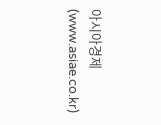아시아경제(www.asiae.co.kr)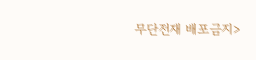무단전재 배포금지>